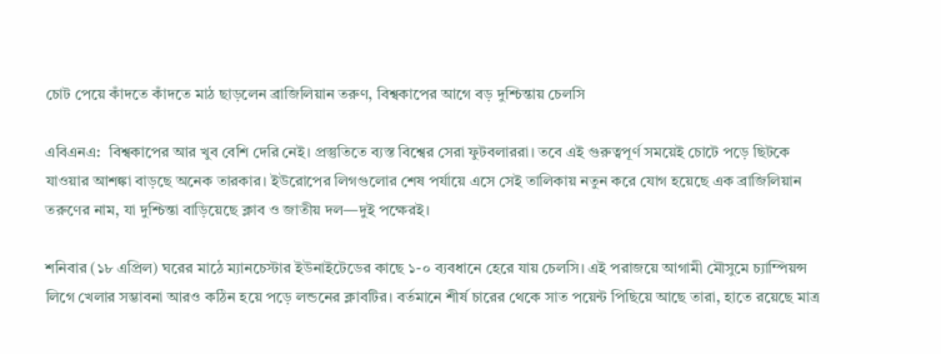চোট পেয়ে কাঁদতে কাঁদতে মাঠ ছাড়লেন ব্রাজিলিয়ান তরুণ, বিশ্বকাপের আগে বড় দুশ্চিন্তায় চেলসি

এবিএনএ:  বিশ্বকাপের আর খুব বেশি দেরি নেই। প্রস্তুতিতে ব্যস্ত বিশ্বের সেরা ফুটবলাররা। তবে এই গুরুত্বপূর্ণ সময়েই চোটে পড়ে ছিটকে যাওয়ার আশঙ্কা বাড়ছে অনেক তারকার। ইউরোপের লিগগুলোর শেষ পর্যায়ে এসে সেই তালিকায় নতুন করে যোগ হয়েছে এক ব্রাজিলিয়ান তরুণের নাম, যা দুশ্চিন্তা বাড়িয়েছে ক্লাব ও জাতীয় দল—দুই পক্ষেরই।

শনিবার (১৮ এপ্রিল) ঘরের মাঠে ম্যানচেস্টার ইউনাইটেডের কাছে ১-০ ব্যবধানে হেরে যায় চেলসি। এই পরাজয়ে আগামী মৌসুমে চ্যাম্পিয়ন্স লিগে খেলার সম্ভাবনা আরও কঠিন হয়ে পড়ে লন্ডনের ক্লাবটির। বর্তমানে শীর্ষ চারের থেকে সাত পয়েন্ট পিছিয়ে আছে তারা, হাতে রয়েছে মাত্র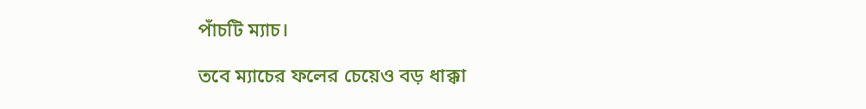পাঁচটি ম্যাচ।

তবে ম্যাচের ফলের চেয়েও বড় ধাক্কা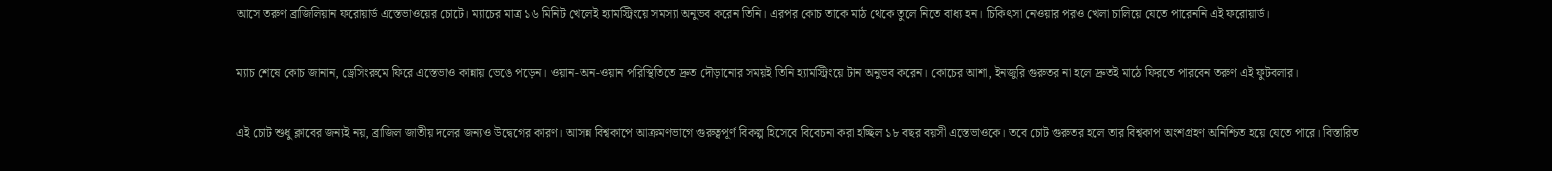আসে তরুণ ব্রাজিলিয়ান ফরোয়ার্ড এস্তেভাওয়ের চোটে। ম্যাচের মাত্র ১৬ মিনিট খেলেই হ্যামস্ট্রিংয়ে সমস্যা অনুভব করেন তিনি। এরপর কোচ তাকে মাঠ থেকে তুলে নিতে বাধ্য হন। চিকিৎসা নেওয়ার পরও খেলা চালিয়ে যেতে পারেননি এই ফরোয়ার্ড।

ম্যাচ শেষে কোচ জানান, ড্রেসিংরুমে ফিরে এস্তেভাও কান্নায় ভেঙে পড়েন। ওয়ান-অন-ওয়ান পরিস্থিতিতে দ্রুত দৌড়ানোর সময়ই তিনি হ্যামস্ট্রিংয়ে টান অনুভব করেন। কোচের আশা, ইনজুরি গুরুতর না হলে দ্রুতই মাঠে ফিরতে পারবেন তরুণ এই ফুটবলার।

এই চোট শুধু ক্লাবের জন্যই নয়, ব্রাজিল জাতীয় দলের জন্যও উদ্বেগের কারণ। আসন্ন বিশ্বকাপে আক্রমণভাগে গুরুত্বপূর্ণ বিকল্প হিসেবে বিবেচনা করা হচ্ছিল ১৮ বছর বয়সী এস্তেভাওকে। তবে চোট গুরুতর হলে তার বিশ্বকাপ অংশগ্রহণ অনিশ্চিত হয়ে যেতে পারে। বিস্তারিত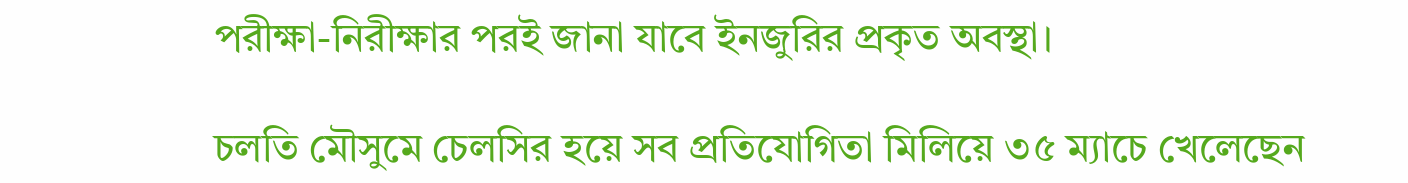পরীক্ষা-নিরীক্ষার পরই জানা যাবে ইনজুরির প্রকৃত অবস্থা।

চলতি মৌসুমে চেলসির হয়ে সব প্রতিযোগিতা মিলিয়ে ৩৫ ম্যাচে খেলেছেন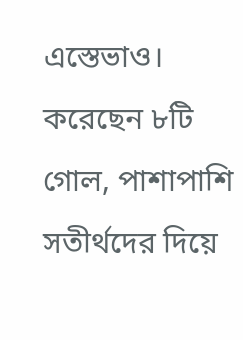এস্তেভাও। করেছেন ৮টি গোল, পাশাপাশি সতীর্থদের দিয়ে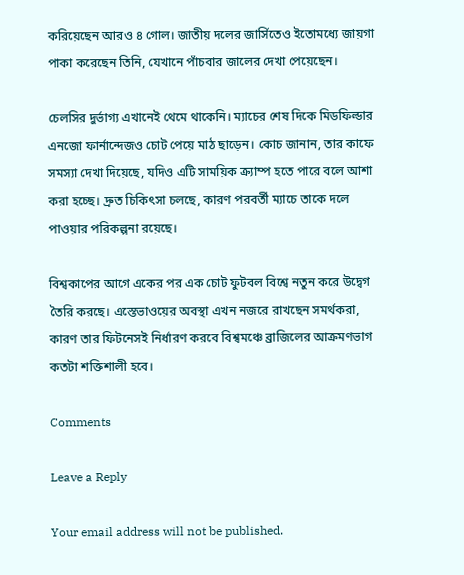করিয়েছেন আরও ৪ গোল। জাতীয় দলের জার্সিতেও ইতোমধ্যে জায়গা পাকা করেছেন তিনি, যেখানে পাঁচবার জালের দেখা পেয়েছেন।

চেলসির দুর্ভাগ্য এখানেই থেমে থাকেনি। ম্যাচের শেষ দিকে মিডফিল্ডার এনজো ফার্নান্দেজও চোট পেয়ে মাঠ ছাড়েন। কোচ জানান, তার কাফে সমস্যা দেখা দিয়েছে, যদিও এটি সাময়িক ক্র্যাম্প হতে পারে বলে আশা করা হচ্ছে। দ্রুত চিকিৎসা চলছে, কারণ পরবর্তী ম্যাচে তাকে দলে পাওয়ার পরিকল্পনা রয়েছে।

বিশ্বকাপের আগে একের পর এক চোট ফুটবল বিশ্বে নতুন করে উদ্বেগ তৈরি করছে। এস্তেভাওয়ের অবস্থা এখন নজরে রাখছেন সমর্থকরা, কারণ তার ফিটনেসই নির্ধারণ করবে বিশ্বমঞ্চে ব্রাজিলের আক্রমণভাগ কতটা শক্তিশালী হবে।

Comments

Leave a Reply

Your email address will not be published.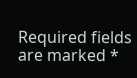Required fields are marked *